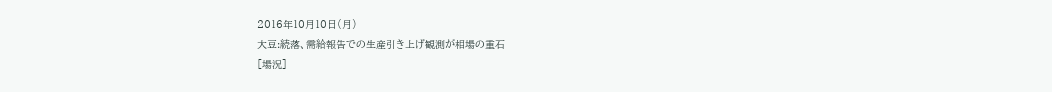2016年10月10日(月)
大豆:続落、需給報告での生産引き上げ観測が相場の重石
[場況]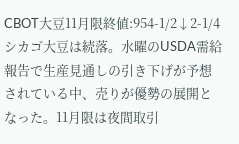CBOT大豆11月限終値:954-1/2↓2-1/4
シカゴ大豆は続落。水曜のUSDA需給報告で生産見通しの引き下げが予想されている中、売りが優勢の展開となった。11月限は夜間取引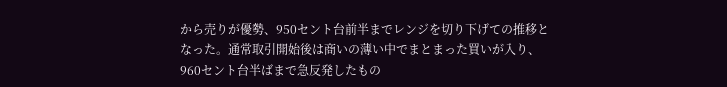から売りが優勢、950セント台前半までレンジを切り下げての推移となった。通常取引開始後は商いの薄い中でまとまった買いが入り、960セント台半ばまで急反発したもの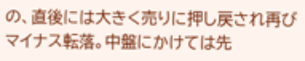の、直後には大きく売りに押し戻され再びマイナス転落。中盤にかけては先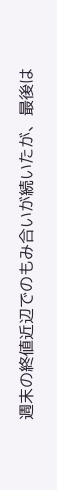週末の終値近辺でのもみ合いが続いたが、最後は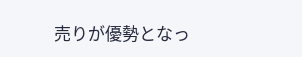売りが優勢となっ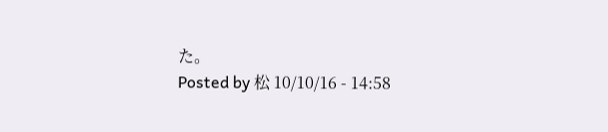た。
Posted by 松 10/10/16 - 14:58